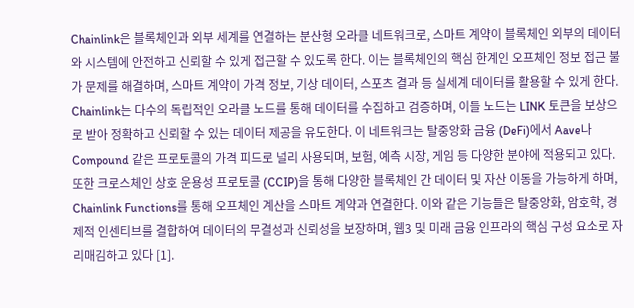Chainlink은 블록체인과 외부 세계를 연결하는 분산형 오라클 네트워크로, 스마트 계약이 블록체인 외부의 데이터와 시스템에 안전하고 신뢰할 수 있게 접근할 수 있도록 한다. 이는 블록체인의 핵심 한계인 오프체인 정보 접근 불가 문제를 해결하며, 스마트 계약이 가격 정보, 기상 데이터, 스포츠 결과 등 실세계 데이터를 활용할 수 있게 한다. Chainlink는 다수의 독립적인 오라클 노드를 통해 데이터를 수집하고 검증하며, 이들 노드는 LINK 토큰을 보상으로 받아 정확하고 신뢰할 수 있는 데이터 제공을 유도한다. 이 네트워크는 탈중앙화 금융 (DeFi)에서 Aave나 Compound 같은 프로토콜의 가격 피드로 널리 사용되며, 보험, 예측 시장, 게임 등 다양한 분야에 적용되고 있다. 또한 크로스체인 상호 운용성 프로토콜 (CCIP)을 통해 다양한 블록체인 간 데이터 및 자산 이동을 가능하게 하며, Chainlink Functions를 통해 오프체인 계산을 스마트 계약과 연결한다. 이와 같은 기능들은 탈중앙화, 암호학, 경제적 인센티브를 결합하여 데이터의 무결성과 신뢰성을 보장하며, 웹3 및 미래 금융 인프라의 핵심 구성 요소로 자리매김하고 있다 [1].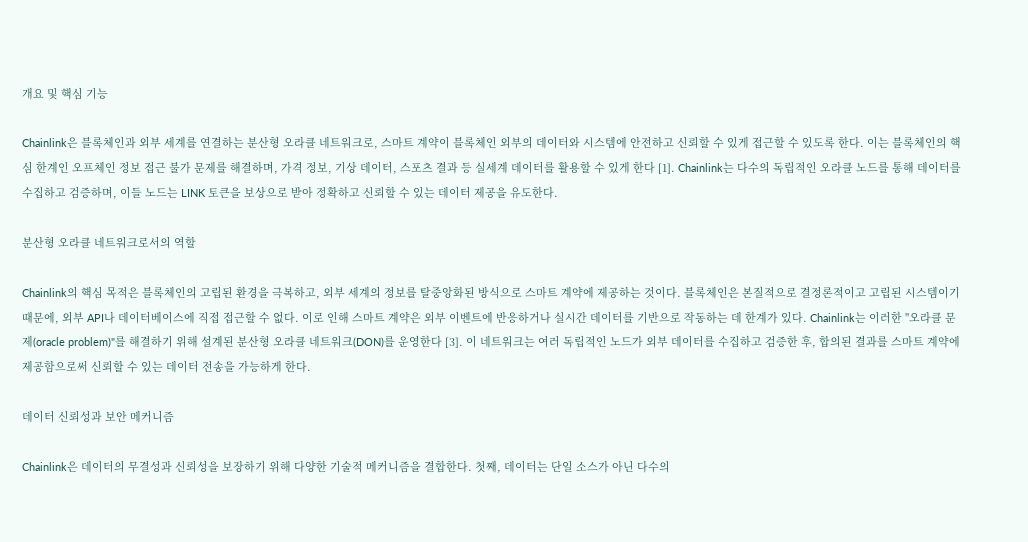개요 및 핵심 기능

Chainlink은 블록체인과 외부 세계를 연결하는 분산형 오라클 네트워크로, 스마트 계약이 블록체인 외부의 데이터와 시스템에 안전하고 신뢰할 수 있게 접근할 수 있도록 한다. 이는 블록체인의 핵심 한계인 오프체인 정보 접근 불가 문제를 해결하며, 가격 정보, 기상 데이터, 스포츠 결과 등 실세계 데이터를 활용할 수 있게 한다 [1]. Chainlink는 다수의 독립적인 오라클 노드를 통해 데이터를 수집하고 검증하며, 이들 노드는 LINK 토큰을 보상으로 받아 정확하고 신뢰할 수 있는 데이터 제공을 유도한다.

분산형 오라클 네트워크로서의 역할

Chainlink의 핵심 목적은 블록체인의 고립된 환경을 극복하고, 외부 세계의 정보를 탈중앙화된 방식으로 스마트 계약에 제공하는 것이다. 블록체인은 본질적으로 결정론적이고 고립된 시스템이기 때문에, 외부 API나 데이터베이스에 직접 접근할 수 없다. 이로 인해 스마트 계약은 외부 이벤트에 반응하거나 실시간 데이터를 기반으로 작동하는 데 한계가 있다. Chainlink는 이러한 "오라클 문제(oracle problem)"를 해결하기 위해 설계된 분산형 오라클 네트워크(DON)를 운영한다 [3]. 이 네트워크는 여러 독립적인 노드가 외부 데이터를 수집하고 검증한 후, 합의된 결과를 스마트 계약에 제공함으로써 신뢰할 수 있는 데이터 전송을 가능하게 한다.

데이터 신뢰성과 보안 메커니즘

Chainlink은 데이터의 무결성과 신뢰성을 보장하기 위해 다양한 기술적 메커니즘을 결합한다. 첫째, 데이터는 단일 소스가 아닌 다수의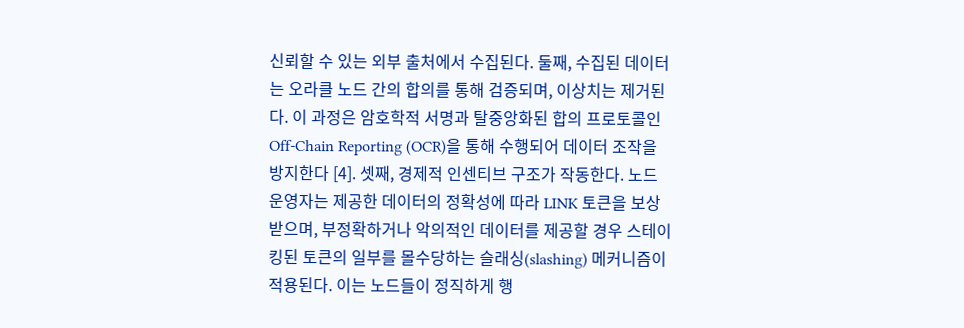신뢰할 수 있는 외부 출처에서 수집된다. 둘째, 수집된 데이터는 오라클 노드 간의 합의를 통해 검증되며, 이상치는 제거된다. 이 과정은 암호학적 서명과 탈중앙화된 합의 프로토콜인 Off-Chain Reporting (OCR)을 통해 수행되어 데이터 조작을 방지한다 [4]. 셋째, 경제적 인센티브 구조가 작동한다. 노드 운영자는 제공한 데이터의 정확성에 따라 LINK 토큰을 보상받으며, 부정확하거나 악의적인 데이터를 제공할 경우 스테이킹된 토큰의 일부를 몰수당하는 슬래싱(slashing) 메커니즘이 적용된다. 이는 노드들이 정직하게 행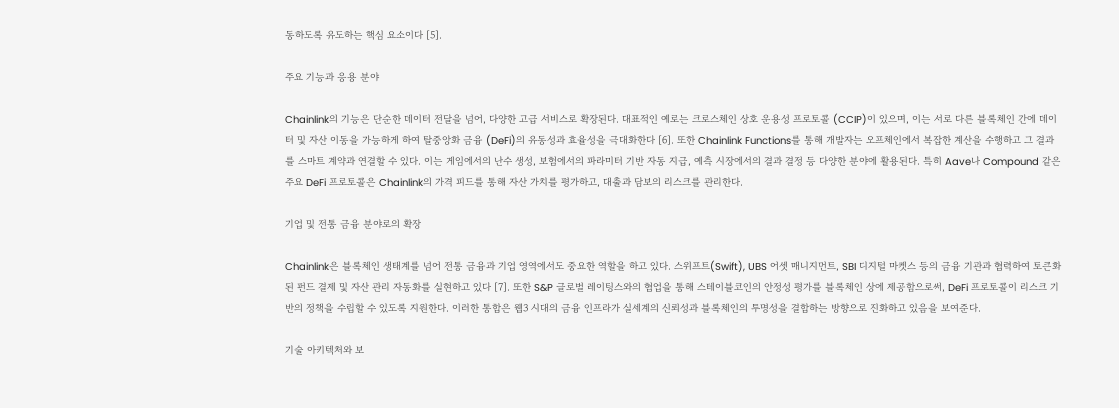동하도록 유도하는 핵심 요소이다 [5].

주요 기능과 응용 분야

Chainlink의 기능은 단순한 데이터 전달을 넘어, 다양한 고급 서비스로 확장된다. 대표적인 예로는 크로스체인 상호 운용성 프로토콜 (CCIP)이 있으며, 이는 서로 다른 블록체인 간에 데이터 및 자산 이동을 가능하게 하여 탈중앙화 금융 (DeFi)의 유동성과 효율성을 극대화한다 [6]. 또한 Chainlink Functions를 통해 개발자는 오프체인에서 복잡한 계산을 수행하고 그 결과를 스마트 계약과 연결할 수 있다. 이는 게임에서의 난수 생성, 보험에서의 파라미터 기반 자동 지급, 예측 시장에서의 결과 결정 등 다양한 분야에 활용된다. 특히 Aave나 Compound 같은 주요 DeFi 프로토콜은 Chainlink의 가격 피드를 통해 자산 가치를 평가하고, 대출과 담보의 리스크를 관리한다.

기업 및 전통 금융 분야로의 확장

Chainlink은 블록체인 생태계를 넘어 전통 금융과 기업 영역에서도 중요한 역할을 하고 있다. 스위프트(Swift), UBS 어셋 매니지먼트, SBI 디지털 마켓스 등의 금융 기관과 협력하여 토큰화된 펀드 결제 및 자산 관리 자동화를 실현하고 있다 [7]. 또한 S&P 글로벌 레이팅스와의 협업을 통해 스테이블코인의 안정성 평가를 블록체인 상에 제공함으로써, DeFi 프로토콜이 리스크 기반의 정책을 수립할 수 있도록 지원한다. 이러한 통합은 웹3 시대의 금융 인프라가 실세계의 신뢰성과 블록체인의 투명성을 결합하는 방향으로 진화하고 있음을 보여준다.

기술 아키텍처와 보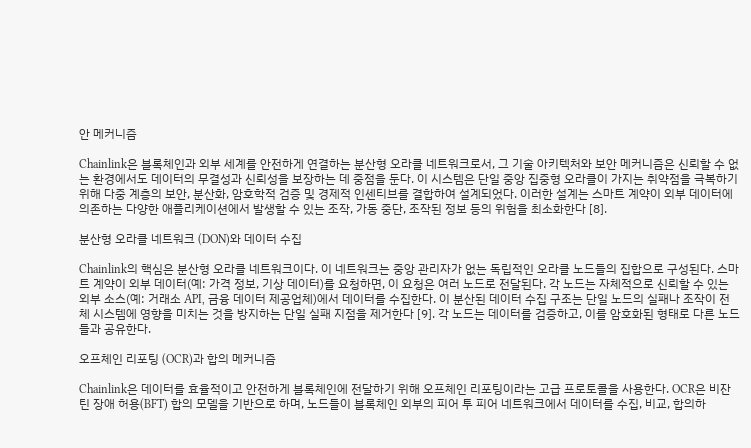안 메커니즘

Chainlink은 블록체인과 외부 세계를 안전하게 연결하는 분산형 오라클 네트워크로서, 그 기술 아키텍처와 보안 메커니즘은 신뢰할 수 없는 환경에서도 데이터의 무결성과 신뢰성을 보장하는 데 중점을 둔다. 이 시스템은 단일 중앙 집중형 오라클이 가지는 취약점을 극복하기 위해 다중 계층의 보안, 분산화, 암호학적 검증 및 경제적 인센티브를 결합하여 설계되었다. 이러한 설계는 스마트 계약이 외부 데이터에 의존하는 다양한 애플리케이션에서 발생할 수 있는 조작, 가동 중단, 조작된 정보 등의 위험을 최소화한다 [8].

분산형 오라클 네트워크 (DON)와 데이터 수집

Chainlink의 핵심은 분산형 오라클 네트워크이다. 이 네트워크는 중앙 관리자가 없는 독립적인 오라클 노드들의 집합으로 구성된다. 스마트 계약이 외부 데이터(예: 가격 정보, 기상 데이터)를 요청하면, 이 요청은 여러 노드로 전달된다. 각 노드는 자체적으로 신뢰할 수 있는 외부 소스(예: 거래소 API, 금융 데이터 제공업체)에서 데이터를 수집한다. 이 분산된 데이터 수집 구조는 단일 노드의 실패나 조작이 전체 시스템에 영향을 미치는 것을 방지하는 단일 실패 지점을 제거한다 [9]. 각 노드는 데이터를 검증하고, 이를 암호화된 형태로 다른 노드들과 공유한다.

오프체인 리포팅 (OCR)과 합의 메커니즘

Chainlink은 데이터를 효율적이고 안전하게 블록체인에 전달하기 위해 오프체인 리포팅이라는 고급 프로토콜을 사용한다. OCR은 비잔틴 장애 허용(BFT) 합의 모델을 기반으로 하며, 노드들이 블록체인 외부의 피어 투 피어 네트워크에서 데이터를 수집, 비교, 합의하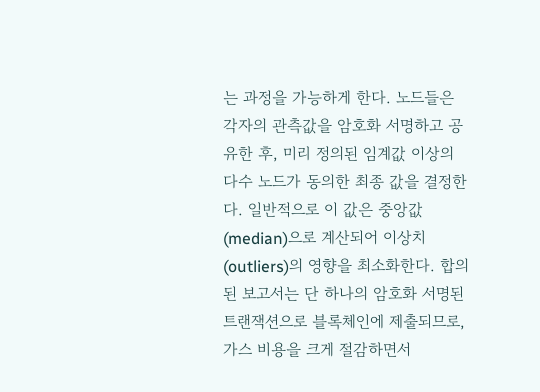는 과정을 가능하게 한다. 노드들은 각자의 관측값을 암호화 서명하고 공유한 후, 미리 정의된 임계값 이상의 다수 노드가 동의한 최종 값을 결정한다. 일반적으로 이 값은 중앙값(median)으로 계산되어 이상치(outliers)의 영향을 최소화한다. 합의된 보고서는 단 하나의 암호화 서명된 트랜잭션으로 블록체인에 제출되므로, 가스 비용을 크게 절감하면서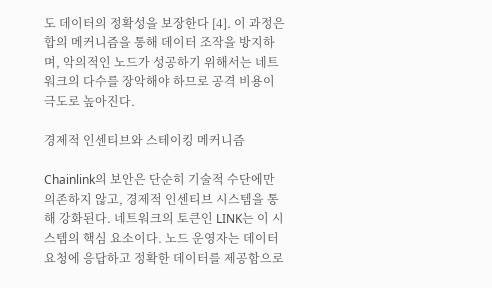도 데이터의 정확성을 보장한다 [4]. 이 과정은 합의 메커니즘을 통해 데이터 조작을 방지하며, 악의적인 노드가 성공하기 위해서는 네트워크의 다수를 장악해야 하므로 공격 비용이 극도로 높아진다.

경제적 인센티브와 스테이킹 메커니즘

Chainlink의 보안은 단순히 기술적 수단에만 의존하지 않고, 경제적 인센티브 시스템을 통해 강화된다. 네트워크의 토큰인 LINK는 이 시스템의 핵심 요소이다. 노드 운영자는 데이터 요청에 응답하고 정확한 데이터를 제공함으로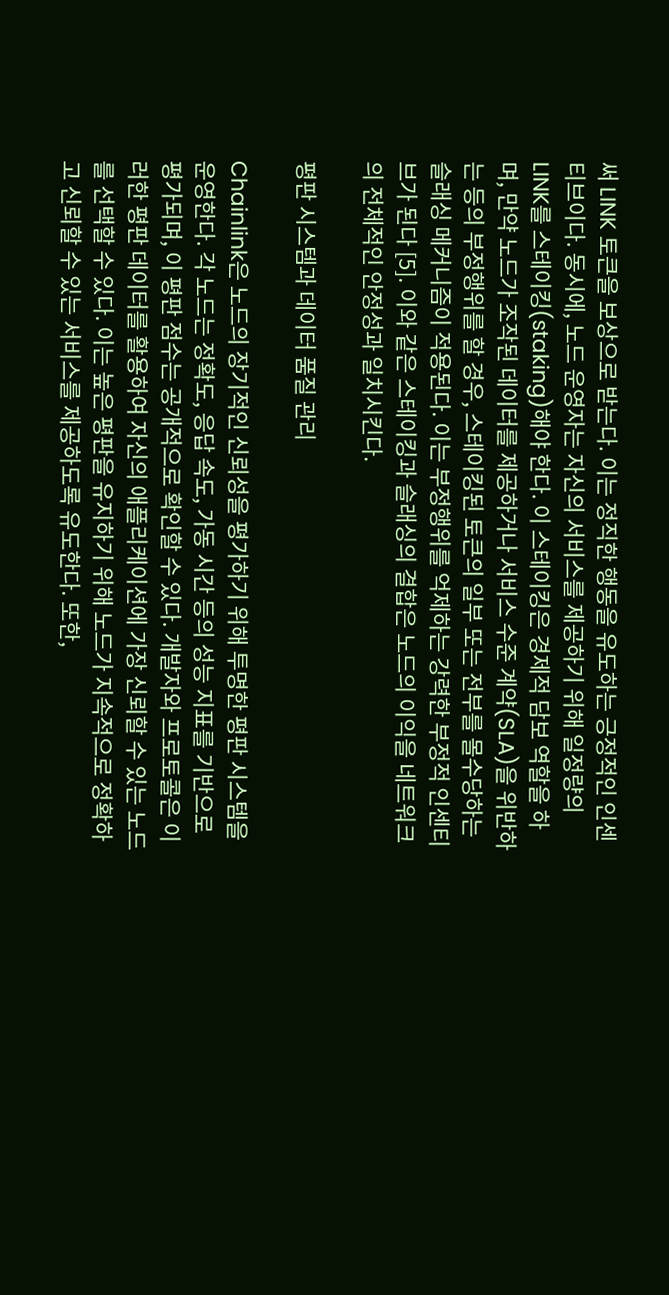써 LINK 토큰을 보상으로 받는다. 이는 정직한 행동을 유도하는 긍정적인 인센티브이다. 동시에, 노드 운영자는 자신의 서비스를 제공하기 위해 일정량의 LINK를 스테이킹(staking)해야 한다. 이 스테이킹은 경제적 담보 역할을 하며, 만약 노드가 조작된 데이터를 제공하거나 서비스 수준 계약(SLA)을 위반하는 등의 부정행위를 할 경우, 스테이킹된 토큰의 일부 또는 전부를 몰수당하는 슬래싱 메커니즘이 적용된다. 이는 부정행위를 억제하는 강력한 부정적 인센티브가 된다 [5]. 이와 같은 스테이킹과 슬래싱의 결합은 노드의 이익을 네트워크의 전체적인 안정성과 일치시킨다.

평판 시스템과 데이터 품질 관리

Chainlink은 노드의 장기적인 신뢰성을 평가하기 위해 투명한 평판 시스템을 운영한다. 각 노드는 정확도, 응답 속도, 가동 시간 등의 성능 지표를 기반으로 평가되며, 이 평판 점수는 공개적으로 확인할 수 있다. 개발자와 프로토콜은 이러한 평판 데이터를 활용하여 자신의 애플리케이션에 가장 신뢰할 수 있는 노드를 선택할 수 있다. 이는 높은 평판을 유지하기 위해 노드가 지속적으로 정확하고 신뢰할 수 있는 서비스를 제공하도록 유도한다. 또한,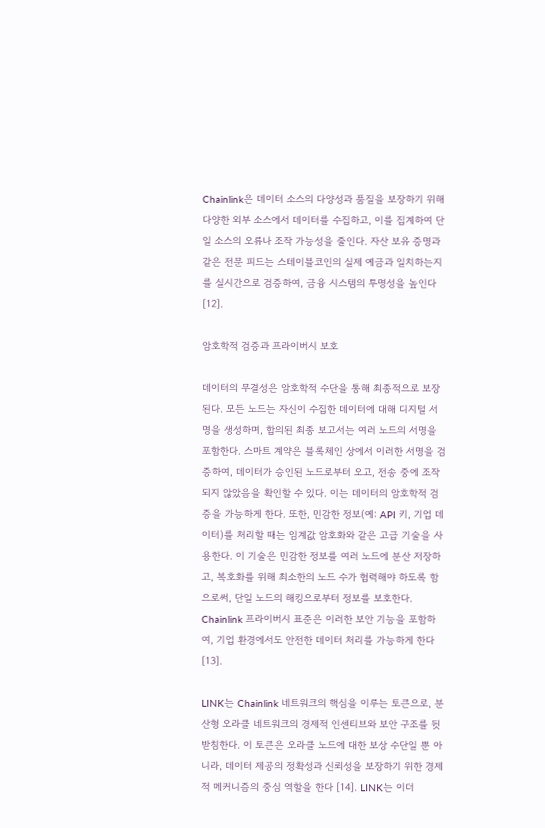Chainlink은 데이터 소스의 다양성과 품질을 보장하기 위해 다양한 외부 소스에서 데이터를 수집하고, 이를 집계하여 단일 소스의 오류나 조작 가능성을 줄인다. 자산 보유 증명과 같은 전문 피드는 스테이블코인의 실제 예금과 일치하는지를 실시간으로 검증하여, 금융 시스템의 투명성을 높인다 [12].

암호학적 검증과 프라이버시 보호

데이터의 무결성은 암호학적 수단을 통해 최종적으로 보장된다. 모든 노드는 자신이 수집한 데이터에 대해 디지털 서명을 생성하며, 합의된 최종 보고서는 여러 노드의 서명을 포함한다. 스마트 계약은 블록체인 상에서 이러한 서명을 검증하여, 데이터가 승인된 노드로부터 오고, 전송 중에 조작되지 않았음을 확인할 수 있다. 이는 데이터의 암호학적 검증을 가능하게 한다. 또한, 민감한 정보(예: API 키, 기업 데이터)를 처리할 때는 임계값 암호화와 같은 고급 기술을 사용한다. 이 기술은 민감한 정보를 여러 노드에 분산 저장하고, 복호화를 위해 최소한의 노드 수가 협력해야 하도록 함으로써, 단일 노드의 해킹으로부터 정보를 보호한다. Chainlink 프라이버시 표준은 이러한 보안 기능을 포함하여, 기업 환경에서도 안전한 데이터 처리를 가능하게 한다 [13].

LINK는 Chainlink 네트워크의 핵심을 이루는 토큰으로, 분산형 오라클 네트워크의 경제적 인센티브와 보안 구조를 뒷받침한다. 이 토큰은 오라클 노드에 대한 보상 수단일 뿐 아니라, 데이터 제공의 정확성과 신뢰성을 보장하기 위한 경제적 메커니즘의 중심 역할을 한다 [14]. LINK는 이더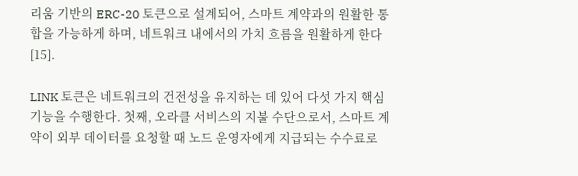리움 기반의 ERC-20 토큰으로 설계되어, 스마트 계약과의 원활한 통합을 가능하게 하며, 네트워크 내에서의 가치 흐름을 원활하게 한다 [15].

LINK 토큰은 네트워크의 건전성을 유지하는 데 있어 다섯 가지 핵심 기능을 수행한다. 첫째, 오라클 서비스의 지불 수단으로서, 스마트 계약이 외부 데이터를 요청할 때 노드 운영자에게 지급되는 수수료로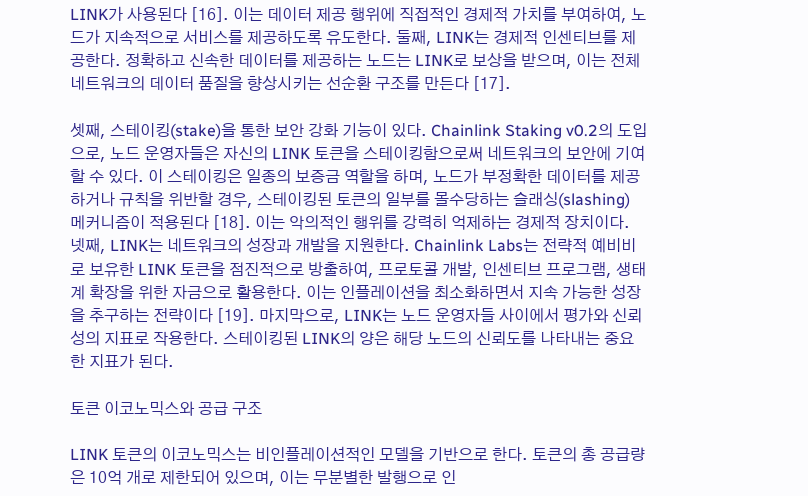LINK가 사용된다 [16]. 이는 데이터 제공 행위에 직접적인 경제적 가치를 부여하여, 노드가 지속적으로 서비스를 제공하도록 유도한다. 둘째, LINK는 경제적 인센티브를 제공한다. 정확하고 신속한 데이터를 제공하는 노드는 LINK로 보상을 받으며, 이는 전체 네트워크의 데이터 품질을 향상시키는 선순환 구조를 만든다 [17].

셋째, 스테이킹(stake)을 통한 보안 강화 기능이 있다. Chainlink Staking v0.2의 도입으로, 노드 운영자들은 자신의 LINK 토큰을 스테이킹함으로써 네트워크의 보안에 기여할 수 있다. 이 스테이킹은 일종의 보증금 역할을 하며, 노드가 부정확한 데이터를 제공하거나 규칙을 위반할 경우, 스테이킹된 토큰의 일부를 몰수당하는 슬래싱(slashing) 메커니즘이 적용된다 [18]. 이는 악의적인 행위를 강력히 억제하는 경제적 장치이다. 넷째, LINK는 네트워크의 성장과 개발을 지원한다. Chainlink Labs는 전략적 예비비로 보유한 LINK 토큰을 점진적으로 방출하여, 프로토콜 개발, 인센티브 프로그램, 생태계 확장을 위한 자금으로 활용한다. 이는 인플레이션을 최소화하면서 지속 가능한 성장을 추구하는 전략이다 [19]. 마지막으로, LINK는 노드 운영자들 사이에서 평가와 신뢰성의 지표로 작용한다. 스테이킹된 LINK의 양은 해당 노드의 신뢰도를 나타내는 중요한 지표가 된다.

토큰 이코노믹스와 공급 구조

LINK 토큰의 이코노믹스는 비인플레이션적인 모델을 기반으로 한다. 토큰의 총 공급량은 10억 개로 제한되어 있으며, 이는 무분별한 발행으로 인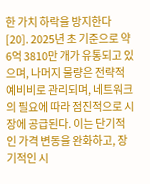한 가치 하락을 방지한다 [20]. 2025년 초 기준으로 약 6억 3810만 개가 유통되고 있으며, 나머지 물량은 전략적 예비비로 관리되며, 네트워크의 필요에 따라 점진적으로 시장에 공급된다. 이는 단기적인 가격 변동을 완화하고, 장기적인 시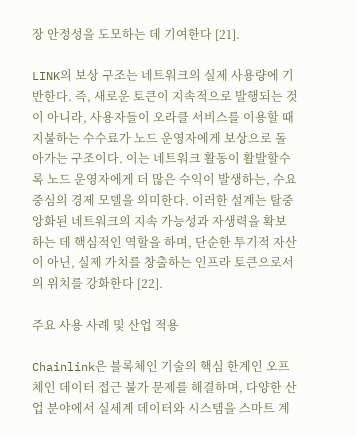장 안정성을 도모하는 데 기여한다 [21].

LINK의 보상 구조는 네트워크의 실제 사용량에 기반한다. 즉, 새로운 토큰이 지속적으로 발행되는 것이 아니라, 사용자들이 오라클 서비스를 이용할 때 지불하는 수수료가 노드 운영자에게 보상으로 돌아가는 구조이다. 이는 네트워크 활동이 활발할수록 노드 운영자에게 더 많은 수익이 발생하는, 수요 중심의 경제 모델을 의미한다. 이러한 설계는 탈중앙화된 네트워크의 지속 가능성과 자생력을 확보하는 데 핵심적인 역할을 하며, 단순한 투기적 자산이 아닌, 실제 가치를 창출하는 인프라 토큰으로서의 위치를 강화한다 [22].

주요 사용 사례 및 산업 적용

Chainlink은 블록체인 기술의 핵심 한계인 오프체인 데이터 접근 불가 문제를 해결하며, 다양한 산업 분야에서 실세계 데이터와 시스템을 스마트 계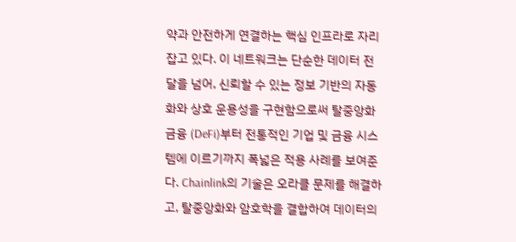약과 안전하게 연결하는 핵심 인프라로 자리잡고 있다. 이 네트워크는 단순한 데이터 전달을 넘어, 신뢰할 수 있는 정보 기반의 자동화와 상호 운용성을 구현함으로써 탈중앙화 금융 (DeFi)부터 전통적인 기업 및 금융 시스템에 이르기까지 폭넓은 적용 사례를 보여준다. Chainlink의 기술은 오라클 문제를 해결하고, 탈중앙화와 암호학을 결합하여 데이터의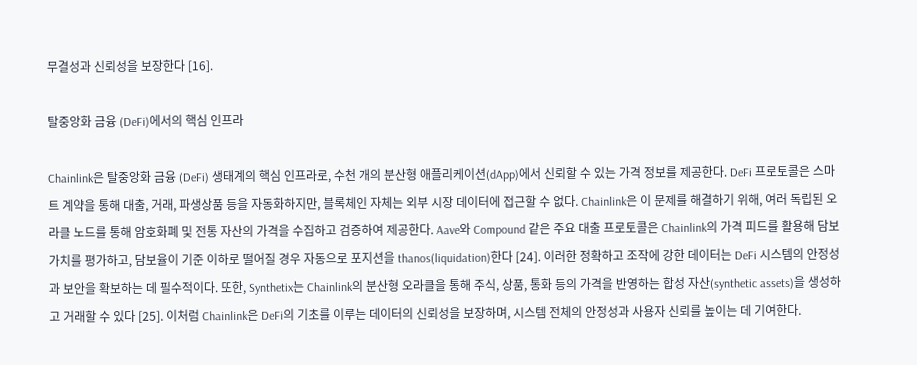무결성과 신뢰성을 보장한다 [16].

탈중앙화 금융 (DeFi)에서의 핵심 인프라

Chainlink은 탈중앙화 금융 (DeFi) 생태계의 핵심 인프라로, 수천 개의 분산형 애플리케이션(dApp)에서 신뢰할 수 있는 가격 정보를 제공한다. DeFi 프로토콜은 스마트 계약을 통해 대출, 거래, 파생상품 등을 자동화하지만, 블록체인 자체는 외부 시장 데이터에 접근할 수 없다. Chainlink은 이 문제를 해결하기 위해, 여러 독립된 오라클 노드를 통해 암호화폐 및 전통 자산의 가격을 수집하고 검증하여 제공한다. Aave와 Compound 같은 주요 대출 프로토콜은 Chainlink의 가격 피드를 활용해 담보 가치를 평가하고, 담보율이 기준 이하로 떨어질 경우 자동으로 포지션을 thanos(liquidation)한다 [24]. 이러한 정확하고 조작에 강한 데이터는 DeFi 시스템의 안정성과 보안을 확보하는 데 필수적이다. 또한, Synthetix는 Chainlink의 분산형 오라클을 통해 주식, 상품, 통화 등의 가격을 반영하는 합성 자산(synthetic assets)을 생성하고 거래할 수 있다 [25]. 이처럼 Chainlink은 DeFi의 기초를 이루는 데이터의 신뢰성을 보장하며, 시스템 전체의 안정성과 사용자 신뢰를 높이는 데 기여한다.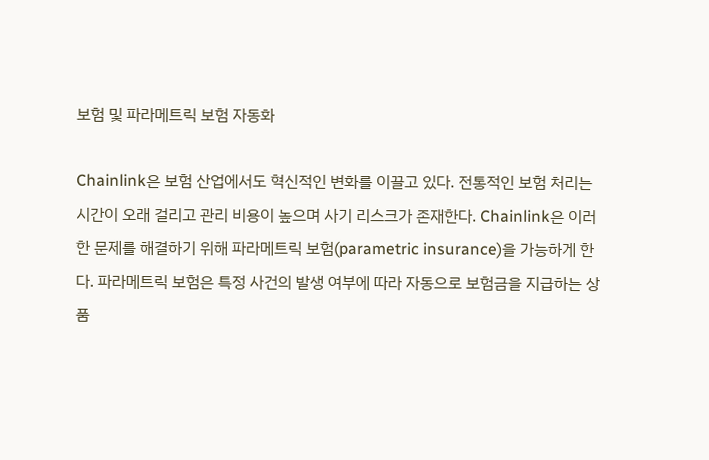보험 및 파라메트릭 보험 자동화

Chainlink은 보험 산업에서도 혁신적인 변화를 이끌고 있다. 전통적인 보험 처리는 시간이 오래 걸리고 관리 비용이 높으며 사기 리스크가 존재한다. Chainlink은 이러한 문제를 해결하기 위해 파라메트릭 보험(parametric insurance)을 가능하게 한다. 파라메트릭 보험은 특정 사건의 발생 여부에 따라 자동으로 보험금을 지급하는 상품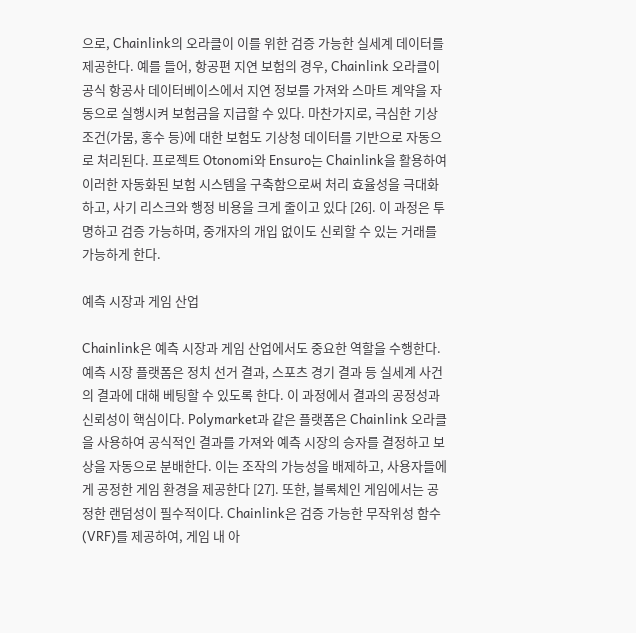으로, Chainlink의 오라클이 이를 위한 검증 가능한 실세계 데이터를 제공한다. 예를 들어, 항공편 지연 보험의 경우, Chainlink 오라클이 공식 항공사 데이터베이스에서 지연 정보를 가져와 스마트 계약을 자동으로 실행시켜 보험금을 지급할 수 있다. 마찬가지로, 극심한 기상 조건(가뭄, 홍수 등)에 대한 보험도 기상청 데이터를 기반으로 자동으로 처리된다. 프로젝트 Otonomi와 Ensuro는 Chainlink을 활용하여 이러한 자동화된 보험 시스템을 구축함으로써 처리 효율성을 극대화하고, 사기 리스크와 행정 비용을 크게 줄이고 있다 [26]. 이 과정은 투명하고 검증 가능하며, 중개자의 개입 없이도 신뢰할 수 있는 거래를 가능하게 한다.

예측 시장과 게임 산업

Chainlink은 예측 시장과 게임 산업에서도 중요한 역할을 수행한다. 예측 시장 플랫폼은 정치 선거 결과, 스포츠 경기 결과 등 실세계 사건의 결과에 대해 베팅할 수 있도록 한다. 이 과정에서 결과의 공정성과 신뢰성이 핵심이다. Polymarket과 같은 플랫폼은 Chainlink 오라클을 사용하여 공식적인 결과를 가져와 예측 시장의 승자를 결정하고 보상을 자동으로 분배한다. 이는 조작의 가능성을 배제하고, 사용자들에게 공정한 게임 환경을 제공한다 [27]. 또한, 블록체인 게임에서는 공정한 랜덤성이 필수적이다. Chainlink은 검증 가능한 무작위성 함수 (VRF)를 제공하여, 게임 내 아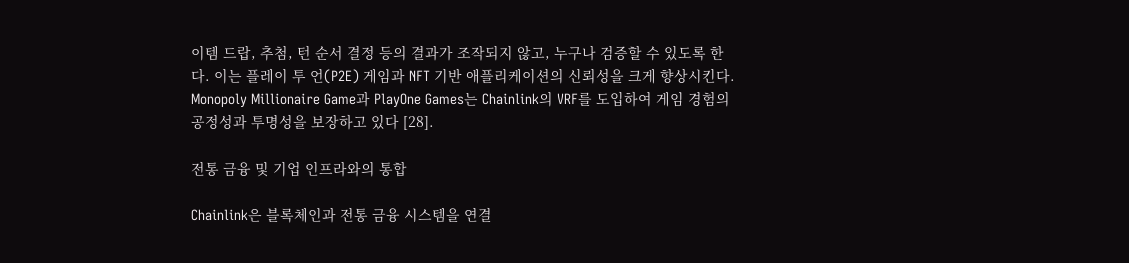이템 드랍, 추첨, 턴 순서 결정 등의 결과가 조작되지 않고, 누구나 검증할 수 있도록 한다. 이는 플레이 투 언(P2E) 게임과 NFT 기반 애플리케이션의 신뢰성을 크게 향상시킨다. Monopoly Millionaire Game과 PlayOne Games는 Chainlink의 VRF를 도입하여 게임 경험의 공정성과 투명성을 보장하고 있다 [28].

전통 금융 및 기업 인프라와의 통합

Chainlink은 블록체인과 전통 금융 시스템을 연결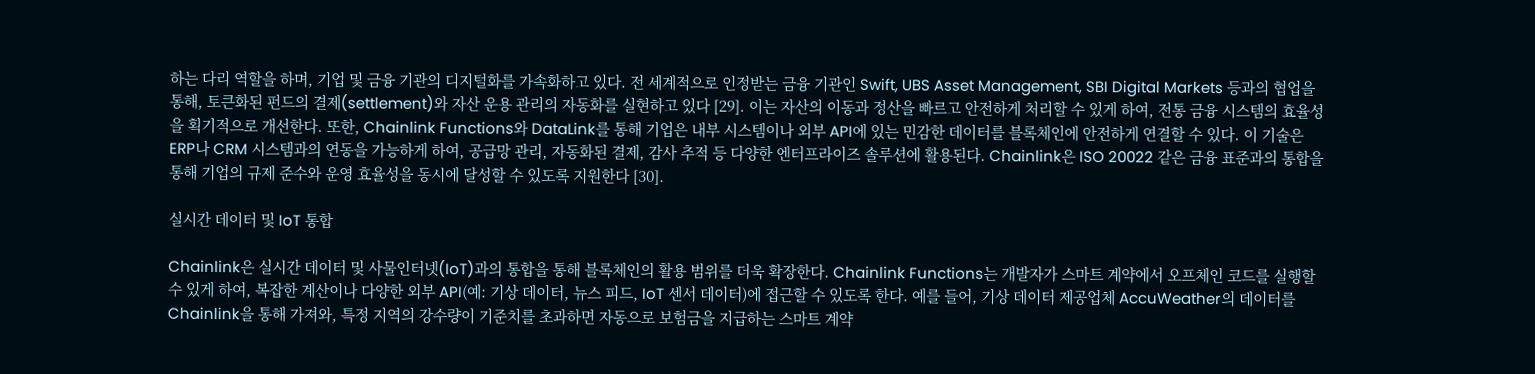하는 다리 역할을 하며, 기업 및 금융 기관의 디지털화를 가속화하고 있다. 전 세계적으로 인정받는 금융 기관인 Swift, UBS Asset Management, SBI Digital Markets 등과의 협업을 통해, 토큰화된 펀드의 결제(settlement)와 자산 운용 관리의 자동화를 실현하고 있다 [29]. 이는 자산의 이동과 정산을 빠르고 안전하게 처리할 수 있게 하여, 전통 금융 시스템의 효율성을 획기적으로 개선한다. 또한, Chainlink Functions와 DataLink를 통해 기업은 내부 시스템이나 외부 API에 있는 민감한 데이터를 블록체인에 안전하게 연결할 수 있다. 이 기술은 ERP나 CRM 시스템과의 연동을 가능하게 하여, 공급망 관리, 자동화된 결제, 감사 추적 등 다양한 엔터프라이즈 솔루션에 활용된다. Chainlink은 ISO 20022 같은 금융 표준과의 통합을 통해 기업의 규제 준수와 운영 효율성을 동시에 달성할 수 있도록 지원한다 [30].

실시간 데이터 및 IoT 통합

Chainlink은 실시간 데이터 및 사물인터넷(IoT)과의 통합을 통해 블록체인의 활용 범위를 더욱 확장한다. Chainlink Functions는 개발자가 스마트 계약에서 오프체인 코드를 실행할 수 있게 하여, 복잡한 계산이나 다양한 외부 API(예: 기상 데이터, 뉴스 피드, IoT 센서 데이터)에 접근할 수 있도록 한다. 예를 들어, 기상 데이터 제공업체 AccuWeather의 데이터를 Chainlink을 통해 가져와, 특정 지역의 강수량이 기준치를 초과하면 자동으로 보험금을 지급하는 스마트 계약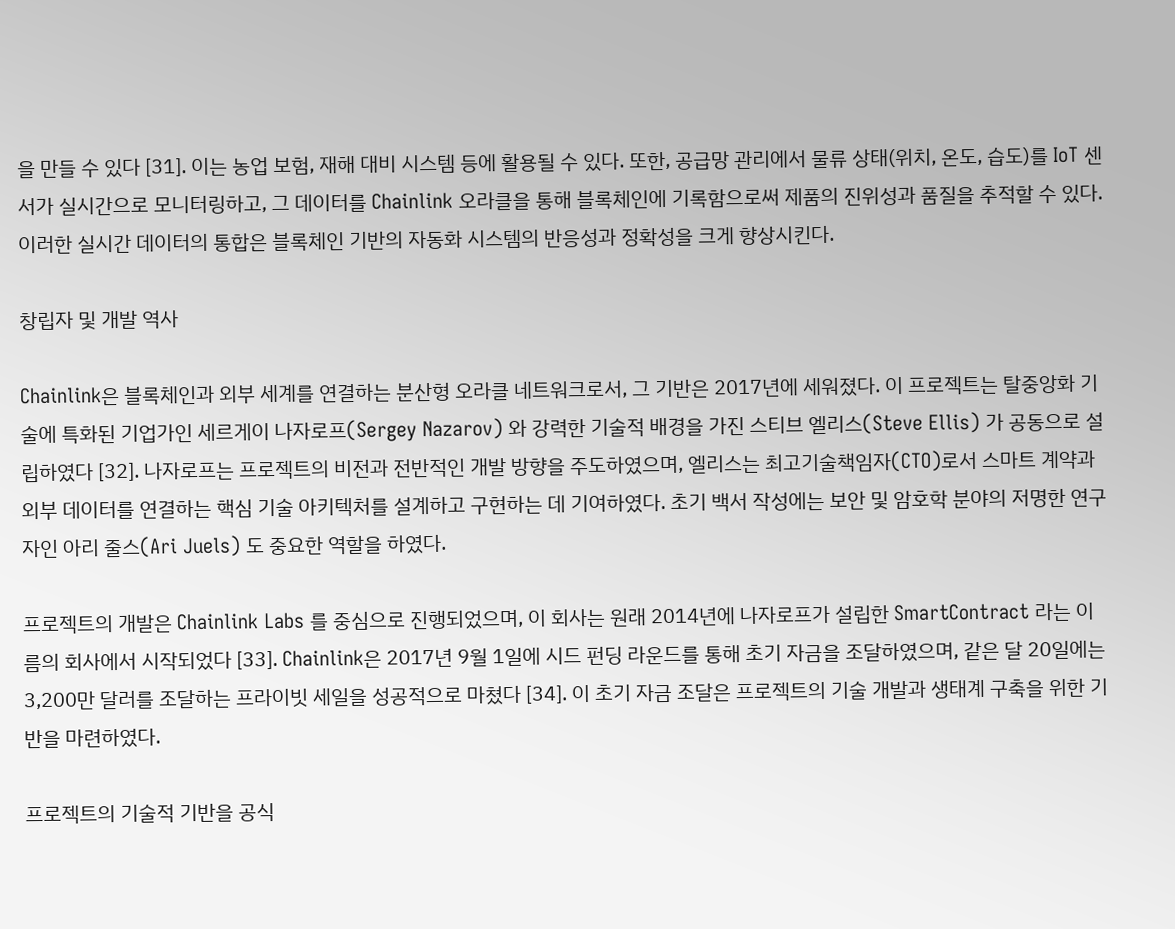을 만들 수 있다 [31]. 이는 농업 보험, 재해 대비 시스템 등에 활용될 수 있다. 또한, 공급망 관리에서 물류 상태(위치, 온도, 습도)를 IoT 센서가 실시간으로 모니터링하고, 그 데이터를 Chainlink 오라클을 통해 블록체인에 기록함으로써 제품의 진위성과 품질을 추적할 수 있다. 이러한 실시간 데이터의 통합은 블록체인 기반의 자동화 시스템의 반응성과 정확성을 크게 향상시킨다.

창립자 및 개발 역사

Chainlink은 블록체인과 외부 세계를 연결하는 분산형 오라클 네트워크로서, 그 기반은 2017년에 세워졌다. 이 프로젝트는 탈중앙화 기술에 특화된 기업가인 세르게이 나자로프(Sergey Nazarov) 와 강력한 기술적 배경을 가진 스티브 엘리스(Steve Ellis) 가 공동으로 설립하였다 [32]. 나자로프는 프로젝트의 비전과 전반적인 개발 방향을 주도하였으며, 엘리스는 최고기술책임자(CTO)로서 스마트 계약과 외부 데이터를 연결하는 핵심 기술 아키텍처를 설계하고 구현하는 데 기여하였다. 초기 백서 작성에는 보안 및 암호학 분야의 저명한 연구자인 아리 줄스(Ari Juels) 도 중요한 역할을 하였다.

프로젝트의 개발은 Chainlink Labs 를 중심으로 진행되었으며, 이 회사는 원래 2014년에 나자로프가 설립한 SmartContract 라는 이름의 회사에서 시작되었다 [33]. Chainlink은 2017년 9월 1일에 시드 펀딩 라운드를 통해 초기 자금을 조달하였으며, 같은 달 20일에는 3,200만 달러를 조달하는 프라이빗 세일을 성공적으로 마쳤다 [34]. 이 초기 자금 조달은 프로젝트의 기술 개발과 생태계 구축을 위한 기반을 마련하였다.

프로젝트의 기술적 기반을 공식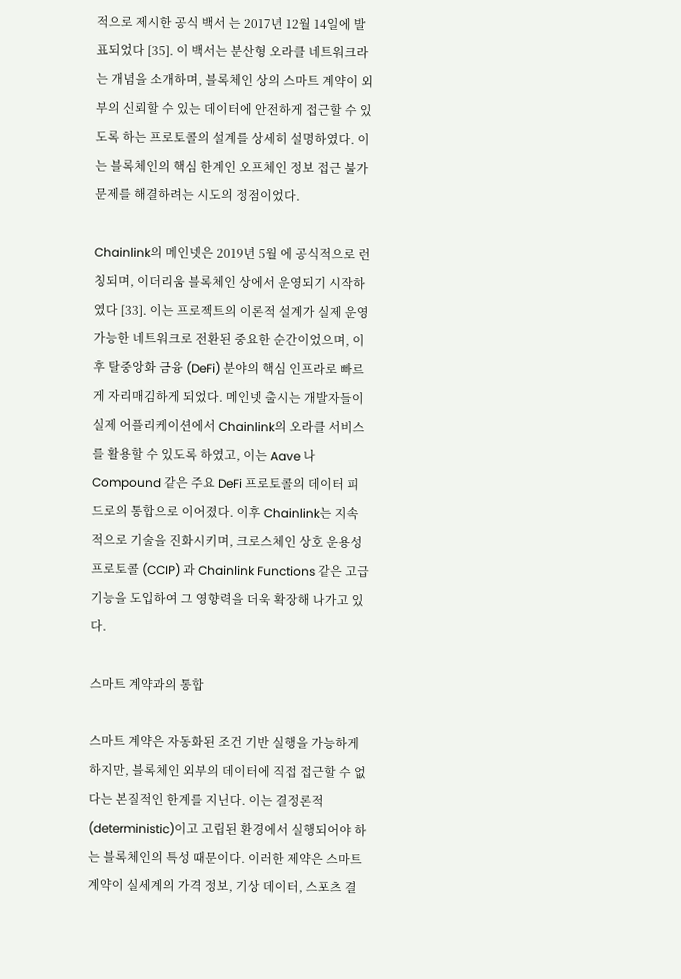적으로 제시한 공식 백서 는 2017년 12월 14일에 발표되었다 [35]. 이 백서는 분산형 오라클 네트워크라는 개념을 소개하며, 블록체인 상의 스마트 계약이 외부의 신뢰할 수 있는 데이터에 안전하게 접근할 수 있도록 하는 프로토콜의 설계를 상세히 설명하였다. 이는 블록체인의 핵심 한계인 오프체인 정보 접근 불가 문제를 해결하려는 시도의 정점이었다.

Chainlink의 메인넷은 2019년 5월 에 공식적으로 런칭되며, 이더리움 블록체인 상에서 운영되기 시작하였다 [33]. 이는 프로젝트의 이론적 설계가 실제 운영 가능한 네트워크로 전환된 중요한 순간이었으며, 이후 탈중앙화 금융 (DeFi) 분야의 핵심 인프라로 빠르게 자리매김하게 되었다. 메인넷 출시는 개발자들이 실제 어플리케이션에서 Chainlink의 오라클 서비스를 활용할 수 있도록 하였고, 이는 Aave 나 Compound 같은 주요 DeFi 프로토콜의 데이터 피드로의 통합으로 이어졌다. 이후 Chainlink는 지속적으로 기술을 진화시키며, 크로스체인 상호 운용성 프로토콜 (CCIP) 과 Chainlink Functions 같은 고급 기능을 도입하여 그 영향력을 더욱 확장해 나가고 있다.

스마트 계약과의 통합

스마트 계약은 자동화된 조건 기반 실행을 가능하게 하지만, 블록체인 외부의 데이터에 직접 접근할 수 없다는 본질적인 한계를 지닌다. 이는 결정론적(deterministic)이고 고립된 환경에서 실행되어야 하는 블록체인의 특성 때문이다. 이러한 제약은 스마트 계약이 실세계의 가격 정보, 기상 데이터, 스포츠 결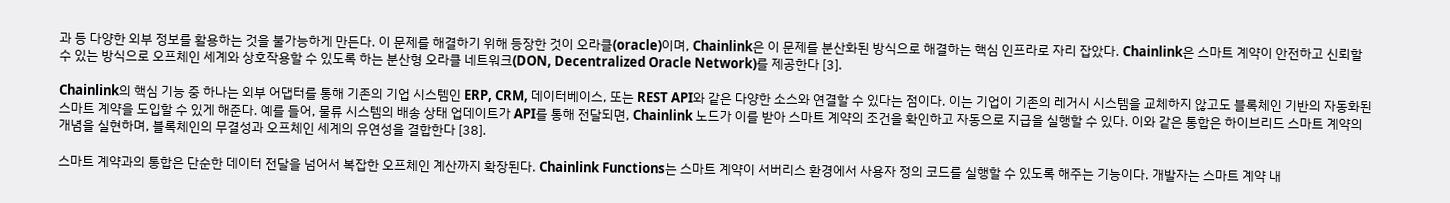과 등 다양한 외부 정보를 활용하는 것을 불가능하게 만든다. 이 문제를 해결하기 위해 등장한 것이 오라클(oracle)이며, Chainlink은 이 문제를 분산화된 방식으로 해결하는 핵심 인프라로 자리 잡았다. Chainlink은 스마트 계약이 안전하고 신뢰할 수 있는 방식으로 오프체인 세계와 상호작용할 수 있도록 하는 분산형 오라클 네트워크(DON, Decentralized Oracle Network)를 제공한다 [3].

Chainlink의 핵심 기능 중 하나는 외부 어댑터를 통해 기존의 기업 시스템인 ERP, CRM, 데이터베이스, 또는 REST API와 같은 다양한 소스와 연결할 수 있다는 점이다. 이는 기업이 기존의 레거시 시스템을 교체하지 않고도 블록체인 기반의 자동화된 스마트 계약을 도입할 수 있게 해준다. 예를 들어, 물류 시스템의 배송 상태 업데이트가 API를 통해 전달되면, Chainlink 노드가 이를 받아 스마트 계약의 조건을 확인하고 자동으로 지급을 실행할 수 있다. 이와 같은 통합은 하이브리드 스마트 계약의 개념을 실현하며, 블록체인의 무결성과 오프체인 세계의 유연성을 결합한다 [38].

스마트 계약과의 통합은 단순한 데이터 전달을 넘어서 복잡한 오프체인 계산까지 확장된다. Chainlink Functions는 스마트 계약이 서버리스 환경에서 사용자 정의 코드를 실행할 수 있도록 해주는 기능이다. 개발자는 스마트 계약 내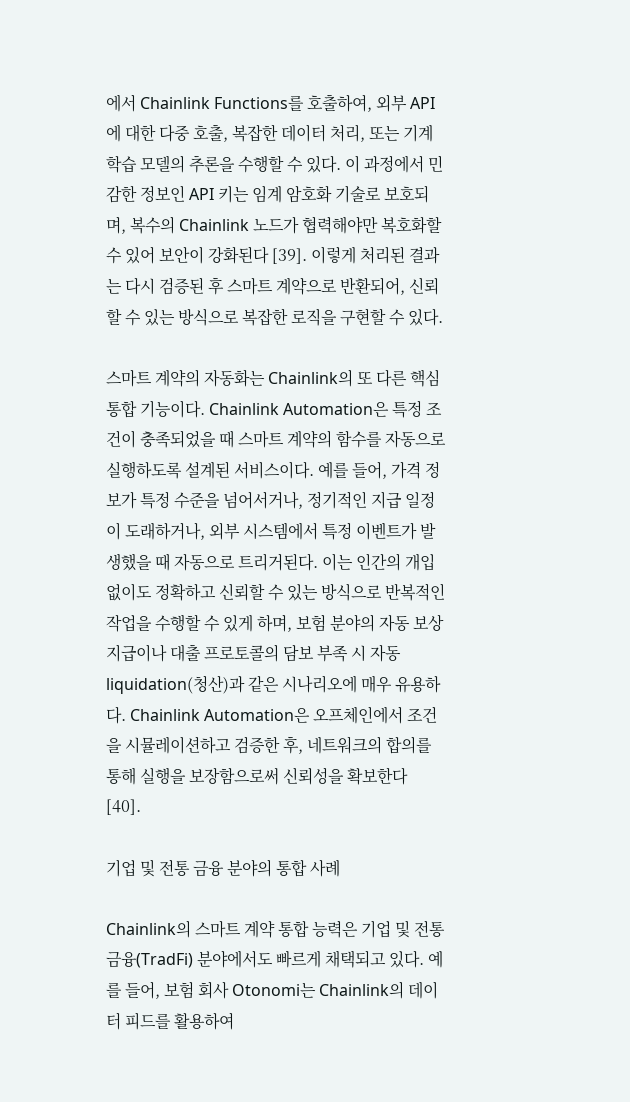에서 Chainlink Functions를 호출하여, 외부 API에 대한 다중 호출, 복잡한 데이터 처리, 또는 기계 학습 모델의 추론을 수행할 수 있다. 이 과정에서 민감한 정보인 API 키는 임계 암호화 기술로 보호되며, 복수의 Chainlink 노드가 협력해야만 복호화할 수 있어 보안이 강화된다 [39]. 이렇게 처리된 결과는 다시 검증된 후 스마트 계약으로 반환되어, 신뢰할 수 있는 방식으로 복잡한 로직을 구현할 수 있다.

스마트 계약의 자동화는 Chainlink의 또 다른 핵심 통합 기능이다. Chainlink Automation은 특정 조건이 충족되었을 때 스마트 계약의 함수를 자동으로 실행하도록 설계된 서비스이다. 예를 들어, 가격 정보가 특정 수준을 넘어서거나, 정기적인 지급 일정이 도래하거나, 외부 시스템에서 특정 이벤트가 발생했을 때 자동으로 트리거된다. 이는 인간의 개입 없이도 정확하고 신뢰할 수 있는 방식으로 반복적인 작업을 수행할 수 있게 하며, 보험 분야의 자동 보상 지급이나 대출 프로토콜의 담보 부족 시 자동 liquidation(청산)과 같은 시나리오에 매우 유용하다. Chainlink Automation은 오프체인에서 조건을 시뮬레이션하고 검증한 후, 네트워크의 합의를 통해 실행을 보장함으로써 신뢰성을 확보한다 [40].

기업 및 전통 금융 분야의 통합 사례

Chainlink의 스마트 계약 통합 능력은 기업 및 전통 금융(TradFi) 분야에서도 빠르게 채택되고 있다. 예를 들어, 보험 회사 Otonomi는 Chainlink의 데이터 피드를 활용하여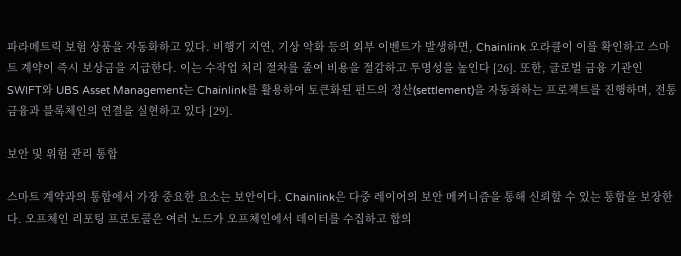파라메트릭 보험 상품을 자동화하고 있다. 비행기 지연, 기상 악화 등의 외부 이벤트가 발생하면, Chainlink 오라클이 이를 확인하고 스마트 계약이 즉시 보상금을 지급한다. 이는 수작업 처리 절차를 줄여 비용을 절감하고 투명성을 높인다 [26]. 또한, 글로벌 금융 기관인 SWIFT와 UBS Asset Management는 Chainlink를 활용하여 토큰화된 펀드의 정산(settlement)을 자동화하는 프로젝트를 진행하며, 전통 금융과 블록체인의 연결을 실현하고 있다 [29].

보안 및 위험 관리 통합

스마트 계약과의 통합에서 가장 중요한 요소는 보안이다. Chainlink은 다중 레이어의 보안 메커니즘을 통해 신뢰할 수 있는 통합을 보장한다. 오프체인 리포팅 프로토콜은 여러 노드가 오프체인에서 데이터를 수집하고 합의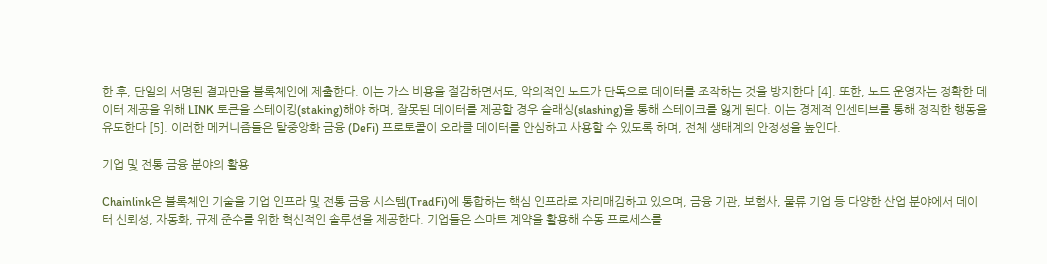한 후, 단일의 서명된 결과만을 블록체인에 제출한다. 이는 가스 비용을 절감하면서도, 악의적인 노드가 단독으로 데이터를 조작하는 것을 방지한다 [4]. 또한, 노드 운영자는 정확한 데이터 제공을 위해 LINK 토큰을 스테이킹(staking)해야 하며, 잘못된 데이터를 제공할 경우 슬래싱(slashing)을 통해 스테이크를 잃게 된다. 이는 경제적 인센티브를 통해 정직한 행동을 유도한다 [5]. 이러한 메커니즘들은 탈중앙화 금융 (DeFi) 프로토콜이 오라클 데이터를 안심하고 사용할 수 있도록 하며, 전체 생태계의 안정성을 높인다.

기업 및 전통 금융 분야의 활용

Chainlink은 블록체인 기술을 기업 인프라 및 전통 금융 시스템(TradFi)에 통합하는 핵심 인프라로 자리매김하고 있으며, 금융 기관, 보험사, 물류 기업 등 다양한 산업 분야에서 데이터 신뢰성, 자동화, 규제 준수를 위한 혁신적인 솔루션을 제공한다. 기업들은 스마트 계약을 활용해 수동 프로세스를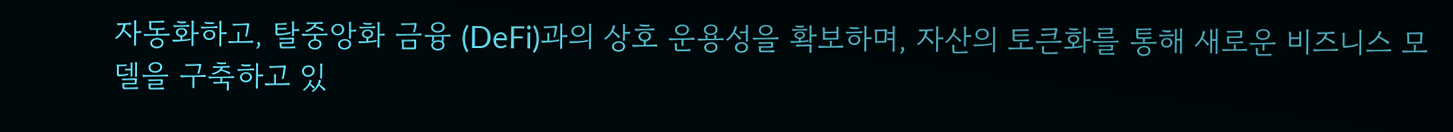자동화하고, 탈중앙화 금융 (DeFi)과의 상호 운용성을 확보하며, 자산의 토큰화를 통해 새로운 비즈니스 모델을 구축하고 있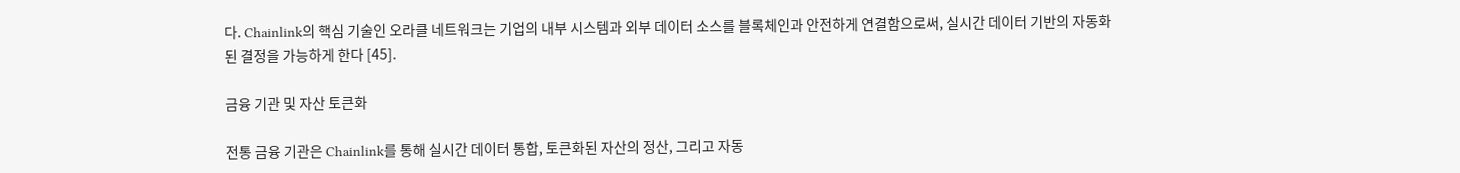다. Chainlink의 핵심 기술인 오라클 네트워크는 기업의 내부 시스템과 외부 데이터 소스를 블록체인과 안전하게 연결함으로써, 실시간 데이터 기반의 자동화된 결정을 가능하게 한다 [45].

금융 기관 및 자산 토큰화

전통 금융 기관은 Chainlink를 통해 실시간 데이터 통합, 토큰화된 자산의 정산, 그리고 자동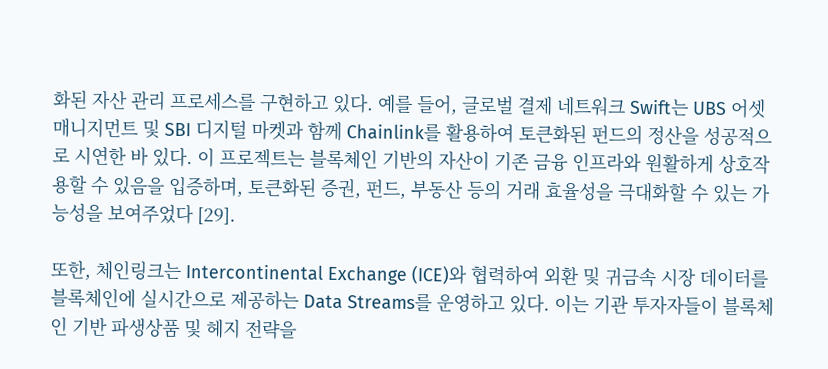화된 자산 관리 프로세스를 구현하고 있다. 예를 들어, 글로벌 결제 네트워크 Swift는 UBS 어셋 매니지먼트 및 SBI 디지털 마켓과 함께 Chainlink를 활용하여 토큰화된 펀드의 정산을 성공적으로 시연한 바 있다. 이 프로젝트는 블록체인 기반의 자산이 기존 금융 인프라와 원활하게 상호작용할 수 있음을 입증하며, 토큰화된 증권, 펀드, 부동산 등의 거래 효율성을 극대화할 수 있는 가능성을 보여주었다 [29].

또한, 체인링크는 Intercontinental Exchange (ICE)와 협력하여 외환 및 귀금속 시장 데이터를 블록체인에 실시간으로 제공하는 Data Streams를 운영하고 있다. 이는 기관 투자자들이 블록체인 기반 파생상품 및 헤지 전략을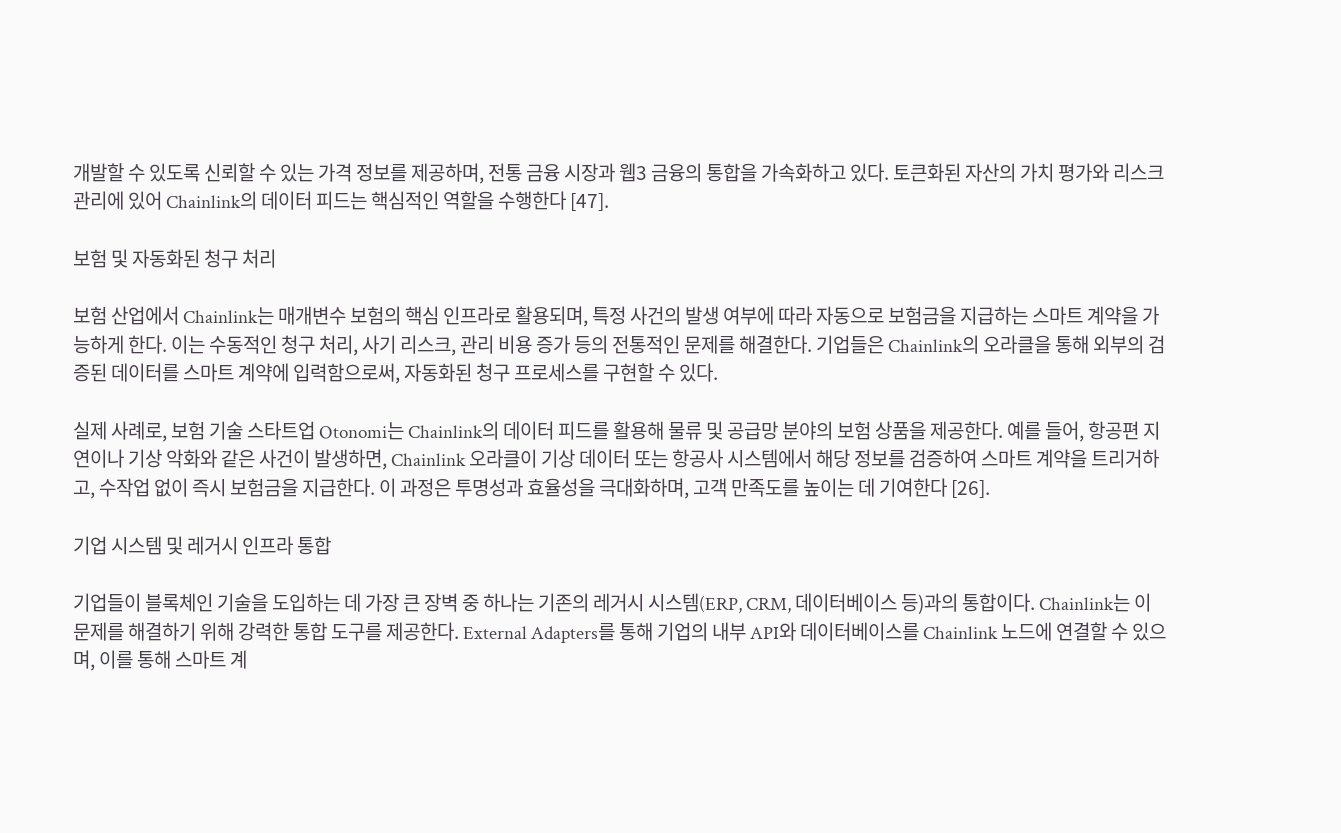개발할 수 있도록 신뢰할 수 있는 가격 정보를 제공하며, 전통 금융 시장과 웹3 금융의 통합을 가속화하고 있다. 토큰화된 자산의 가치 평가와 리스크 관리에 있어 Chainlink의 데이터 피드는 핵심적인 역할을 수행한다 [47].

보험 및 자동화된 청구 처리

보험 산업에서 Chainlink는 매개변수 보험의 핵심 인프라로 활용되며, 특정 사건의 발생 여부에 따라 자동으로 보험금을 지급하는 스마트 계약을 가능하게 한다. 이는 수동적인 청구 처리, 사기 리스크, 관리 비용 증가 등의 전통적인 문제를 해결한다. 기업들은 Chainlink의 오라클을 통해 외부의 검증된 데이터를 스마트 계약에 입력함으로써, 자동화된 청구 프로세스를 구현할 수 있다.

실제 사례로, 보험 기술 스타트업 Otonomi는 Chainlink의 데이터 피드를 활용해 물류 및 공급망 분야의 보험 상품을 제공한다. 예를 들어, 항공편 지연이나 기상 악화와 같은 사건이 발생하면, Chainlink 오라클이 기상 데이터 또는 항공사 시스템에서 해당 정보를 검증하여 스마트 계약을 트리거하고, 수작업 없이 즉시 보험금을 지급한다. 이 과정은 투명성과 효율성을 극대화하며, 고객 만족도를 높이는 데 기여한다 [26].

기업 시스템 및 레거시 인프라 통합

기업들이 블록체인 기술을 도입하는 데 가장 큰 장벽 중 하나는 기존의 레거시 시스템(ERP, CRM, 데이터베이스 등)과의 통합이다. Chainlink는 이 문제를 해결하기 위해 강력한 통합 도구를 제공한다. External Adapters를 통해 기업의 내부 API와 데이터베이스를 Chainlink 노드에 연결할 수 있으며, 이를 통해 스마트 계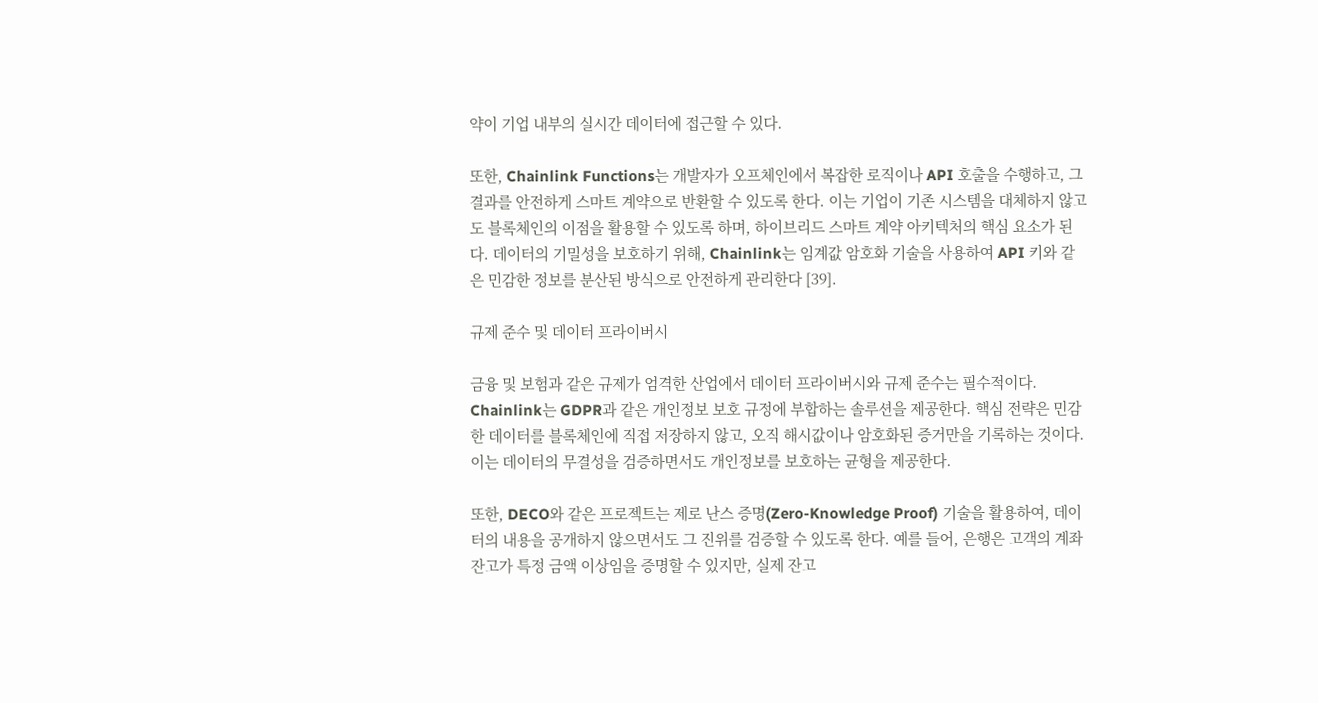약이 기업 내부의 실시간 데이터에 접근할 수 있다.

또한, Chainlink Functions는 개발자가 오프체인에서 복잡한 로직이나 API 호출을 수행하고, 그 결과를 안전하게 스마트 계약으로 반환할 수 있도록 한다. 이는 기업이 기존 시스템을 대체하지 않고도 블록체인의 이점을 활용할 수 있도록 하며, 하이브리드 스마트 계약 아키텍처의 핵심 요소가 된다. 데이터의 기밀성을 보호하기 위해, Chainlink는 임계값 암호화 기술을 사용하여 API 키와 같은 민감한 정보를 분산된 방식으로 안전하게 관리한다 [39].

규제 준수 및 데이터 프라이버시

금융 및 보험과 같은 규제가 엄격한 산업에서 데이터 프라이버시와 규제 준수는 필수적이다. Chainlink는 GDPR과 같은 개인정보 보호 규정에 부합하는 솔루션을 제공한다. 핵심 전략은 민감한 데이터를 블록체인에 직접 저장하지 않고, 오직 해시값이나 암호화된 증거만을 기록하는 것이다. 이는 데이터의 무결성을 검증하면서도 개인정보를 보호하는 균형을 제공한다.

또한, DECO와 같은 프로젝트는 제로 난스 증명(Zero-Knowledge Proof) 기술을 활용하여, 데이터의 내용을 공개하지 않으면서도 그 진위를 검증할 수 있도록 한다. 예를 들어, 은행은 고객의 계좌 잔고가 특정 금액 이상임을 증명할 수 있지만, 실제 잔고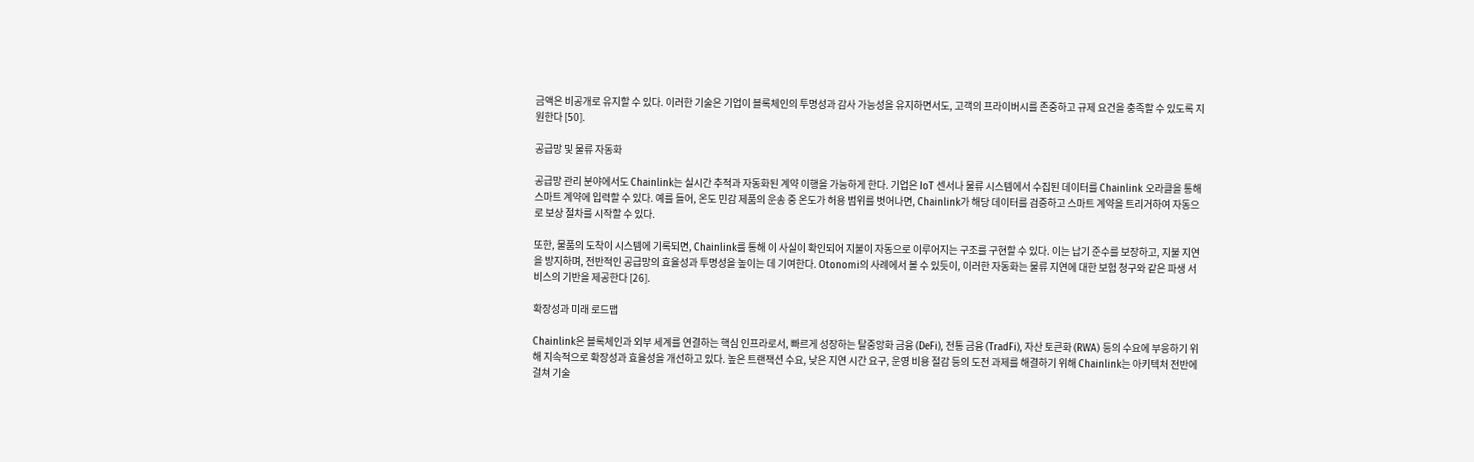금액은 비공개로 유지할 수 있다. 이러한 기술은 기업이 블록체인의 투명성과 감사 가능성을 유지하면서도, 고객의 프라이버시를 존중하고 규제 요건을 충족할 수 있도록 지원한다 [50].

공급망 및 물류 자동화

공급망 관리 분야에서도 Chainlink는 실시간 추적과 자동화된 계약 이행을 가능하게 한다. 기업은 IoT 센서나 물류 시스템에서 수집된 데이터를 Chainlink 오라클을 통해 스마트 계약에 입력할 수 있다. 예를 들어, 온도 민감 제품의 운송 중 온도가 허용 범위를 벗어나면, Chainlink가 해당 데이터를 검증하고 스마트 계약을 트리거하여 자동으로 보상 절차를 시작할 수 있다.

또한, 물품의 도착이 시스템에 기록되면, Chainlink를 통해 이 사실이 확인되어 지불이 자동으로 이루어지는 구조를 구현할 수 있다. 이는 납기 준수를 보장하고, 지불 지연을 방지하며, 전반적인 공급망의 효율성과 투명성을 높이는 데 기여한다. Otonomi의 사례에서 볼 수 있듯이, 이러한 자동화는 물류 지연에 대한 보험 청구와 같은 파생 서비스의 기반을 제공한다 [26].

확장성과 미래 로드맵

Chainlink은 블록체인과 외부 세계를 연결하는 핵심 인프라로서, 빠르게 성장하는 탈중앙화 금융 (DeFi), 전통 금융 (TradFi), 자산 토큰화 (RWA) 등의 수요에 부응하기 위해 지속적으로 확장성과 효율성을 개선하고 있다. 높은 트랜잭션 수요, 낮은 지연 시간 요구, 운영 비용 절감 등의 도전 과제를 해결하기 위해 Chainlink는 아키텍처 전반에 걸쳐 기술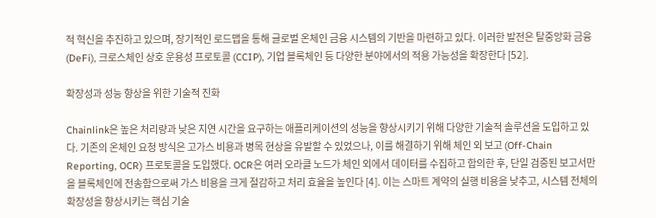적 혁신을 추진하고 있으며, 장기적인 로드맵을 통해 글로벌 온체인 금융 시스템의 기반을 마련하고 있다. 이러한 발전은 탈중앙화 금융 (DeFi), 크로스체인 상호 운용성 프로토콜 (CCIP), 기업 블록체인 등 다양한 분야에서의 적용 가능성을 확장한다 [52].

확장성과 성능 향상을 위한 기술적 진화

Chainlink은 높은 처리량과 낮은 지연 시간을 요구하는 애플리케이션의 성능을 향상시키기 위해 다양한 기술적 솔루션을 도입하고 있다. 기존의 온체인 요청 방식은 고가스 비용과 병목 현상을 유발할 수 있었으나, 이를 해결하기 위해 체인 외 보고 (Off-Chain Reporting, OCR) 프로토콜을 도입했다. OCR은 여러 오라클 노드가 체인 외에서 데이터를 수집하고 합의한 후, 단일 검증된 보고서만을 블록체인에 전송함으로써 가스 비용을 크게 절감하고 처리 효율을 높인다 [4]. 이는 스마트 계약의 실행 비용을 낮추고, 시스템 전체의 확장성을 향상시키는 핵심 기술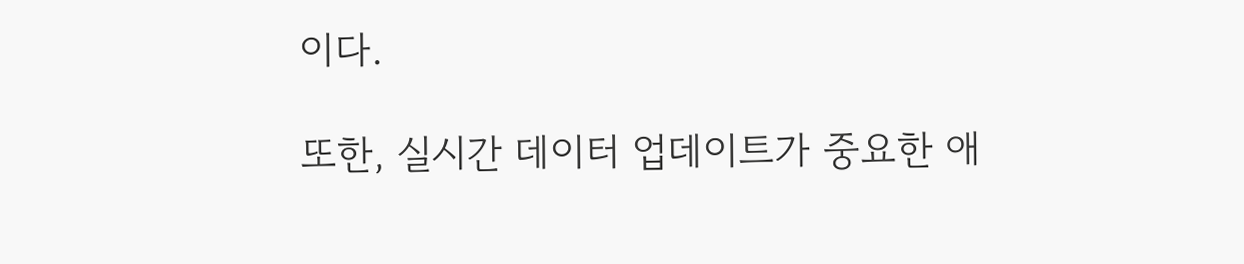이다.

또한, 실시간 데이터 업데이트가 중요한 애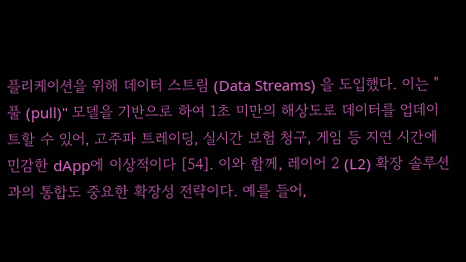플리케이션을 위해 데이터 스트림 (Data Streams) 을 도입했다. 이는 "풀 (pull)" 모델을 기반으로 하여 1초 미만의 해상도로 데이터를 업데이트할 수 있어, 고주파 트레이딩, 실시간 보험 청구, 게임 등 지연 시간에 민감한 dApp에 이상적이다 [54]. 이와 함께, 레이어 2 (L2) 확장 솔루션과의 통합도 중요한 확장성 전략이다. 예를 들어,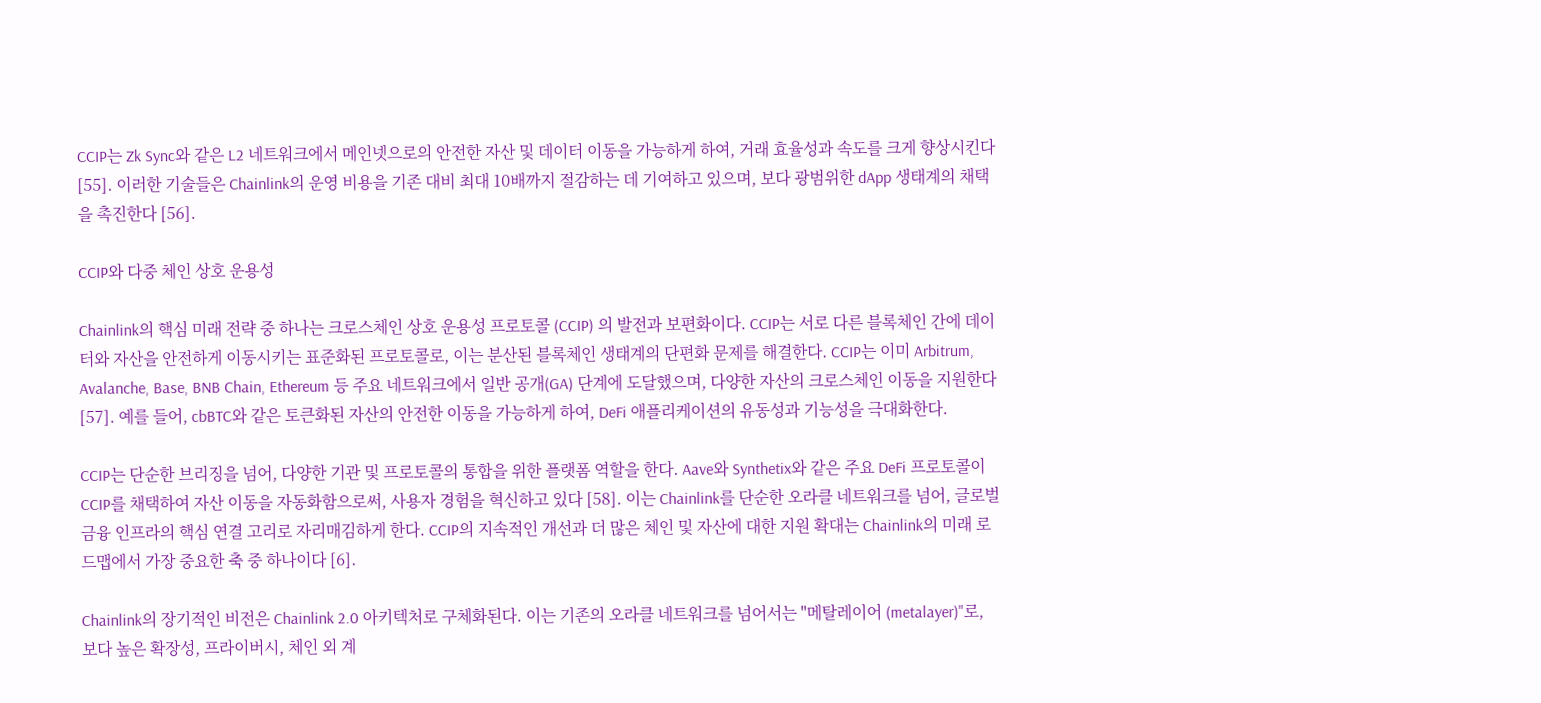CCIP는 Zk Sync와 같은 L2 네트워크에서 메인넷으로의 안전한 자산 및 데이터 이동을 가능하게 하여, 거래 효율성과 속도를 크게 향상시킨다 [55]. 이러한 기술들은 Chainlink의 운영 비용을 기존 대비 최대 10배까지 절감하는 데 기여하고 있으며, 보다 광범위한 dApp 생태계의 채택을 촉진한다 [56].

CCIP와 다중 체인 상호 운용성

Chainlink의 핵심 미래 전략 중 하나는 크로스체인 상호 운용성 프로토콜 (CCIP) 의 발전과 보편화이다. CCIP는 서로 다른 블록체인 간에 데이터와 자산을 안전하게 이동시키는 표준화된 프로토콜로, 이는 분산된 블록체인 생태계의 단편화 문제를 해결한다. CCIP는 이미 Arbitrum, Avalanche, Base, BNB Chain, Ethereum 등 주요 네트워크에서 일반 공개(GA) 단계에 도달했으며, 다양한 자산의 크로스체인 이동을 지원한다 [57]. 예를 들어, cbBTC와 같은 토큰화된 자산의 안전한 이동을 가능하게 하여, DeFi 애플리케이션의 유동성과 기능성을 극대화한다.

CCIP는 단순한 브리징을 넘어, 다양한 기관 및 프로토콜의 통합을 위한 플랫폼 역할을 한다. Aave와 Synthetix와 같은 주요 DeFi 프로토콜이 CCIP를 채택하여 자산 이동을 자동화함으로써, 사용자 경험을 혁신하고 있다 [58]. 이는 Chainlink를 단순한 오라클 네트워크를 넘어, 글로벌 금융 인프라의 핵심 연결 고리로 자리매김하게 한다. CCIP의 지속적인 개선과 더 많은 체인 및 자산에 대한 지원 확대는 Chainlink의 미래 로드맵에서 가장 중요한 축 중 하나이다 [6].

Chainlink의 장기적인 비전은 Chainlink 2.0 아키텍처로 구체화된다. 이는 기존의 오라클 네트워크를 넘어서는 "메탈레이어 (metalayer)"로, 보다 높은 확장성, 프라이버시, 체인 외 계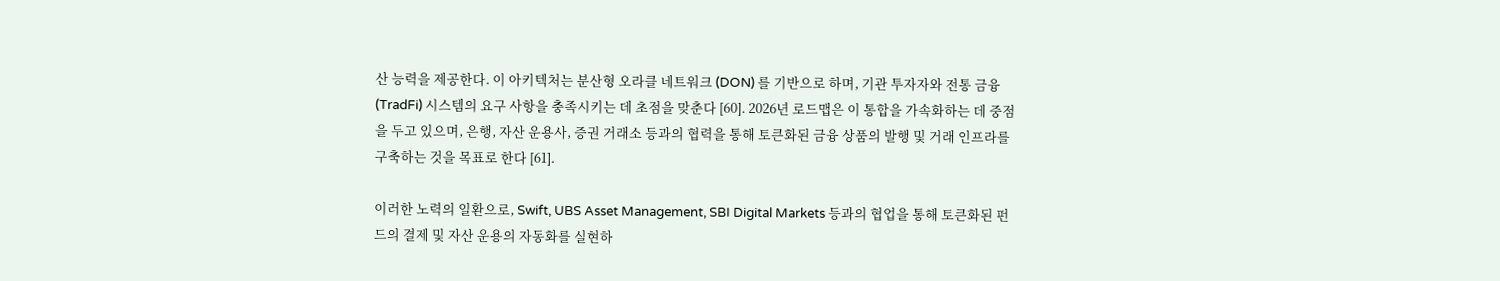산 능력을 제공한다. 이 아키텍처는 분산형 오라클 네트워크 (DON) 를 기반으로 하며, 기관 투자자와 전통 금융 (TradFi) 시스템의 요구 사항을 충족시키는 데 초점을 맞춘다 [60]. 2026년 로드맵은 이 통합을 가속화하는 데 중점을 두고 있으며, 은행, 자산 운용사, 증권 거래소 등과의 협력을 통해 토큰화된 금융 상품의 발행 및 거래 인프라를 구축하는 것을 목표로 한다 [61].

이러한 노력의 일환으로, Swift, UBS Asset Management, SBI Digital Markets 등과의 협업을 통해 토큰화된 펀드의 결제 및 자산 운용의 자동화를 실현하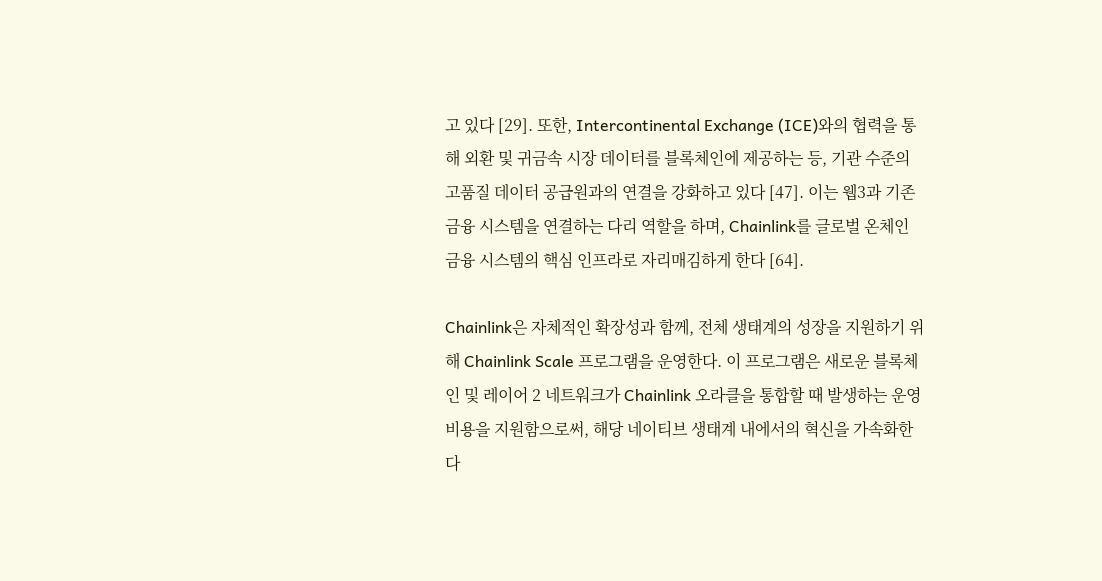고 있다 [29]. 또한, Intercontinental Exchange (ICE)와의 협력을 통해 외환 및 귀금속 시장 데이터를 블록체인에 제공하는 등, 기관 수준의 고품질 데이터 공급원과의 연결을 강화하고 있다 [47]. 이는 웹3과 기존 금융 시스템을 연결하는 다리 역할을 하며, Chainlink를 글로벌 온체인 금융 시스템의 핵심 인프라로 자리매김하게 한다 [64].

Chainlink은 자체적인 확장성과 함께, 전체 생태계의 성장을 지원하기 위해 Chainlink Scale 프로그램을 운영한다. 이 프로그램은 새로운 블록체인 및 레이어 2 네트워크가 Chainlink 오라클을 통합할 때 발생하는 운영 비용을 지원함으로써, 해당 네이티브 생태계 내에서의 혁신을 가속화한다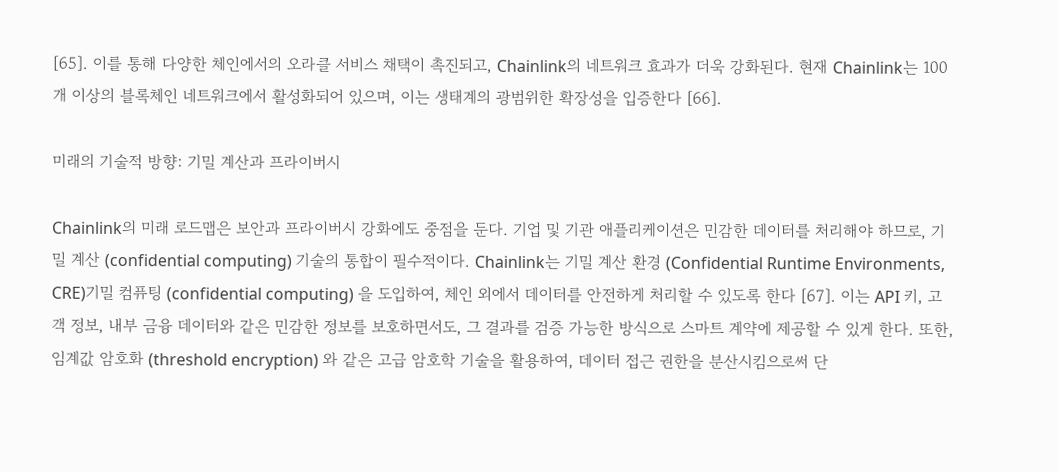[65]. 이를 통해 다양한 체인에서의 오라클 서비스 채택이 촉진되고, Chainlink의 네트워크 효과가 더욱 강화된다. 현재 Chainlink는 100개 이상의 블록체인 네트워크에서 활성화되어 있으며, 이는 생태계의 광범위한 확장성을 입증한다 [66].

미래의 기술적 방향: 기밀 계산과 프라이버시

Chainlink의 미래 로드맵은 보안과 프라이버시 강화에도 중점을 둔다. 기업 및 기관 애플리케이션은 민감한 데이터를 처리해야 하므로, 기밀 계산 (confidential computing) 기술의 통합이 필수적이다. Chainlink는 기밀 계산 환경 (Confidential Runtime Environments, CRE)기밀 컴퓨팅 (confidential computing) 을 도입하여, 체인 외에서 데이터를 안전하게 처리할 수 있도록 한다 [67]. 이는 API 키, 고객 정보, 내부 금융 데이터와 같은 민감한 정보를 보호하면서도, 그 결과를 검증 가능한 방식으로 스마트 계약에 제공할 수 있게 한다. 또한, 임계값 암호화 (threshold encryption) 와 같은 고급 암호학 기술을 활용하여, 데이터 접근 권한을 분산시킴으로써 단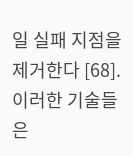일 실패 지점을 제거한다 [68]. 이러한 기술들은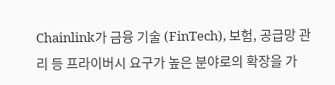Chainlink가 금융 기술 (FinTech), 보험, 공급망 관리 등 프라이버시 요구가 높은 분야로의 확장을 가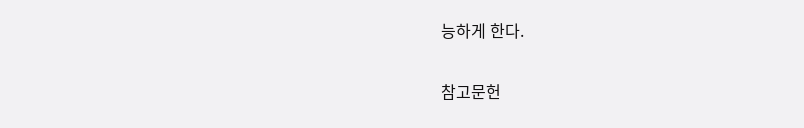능하게 한다.

참고문헌